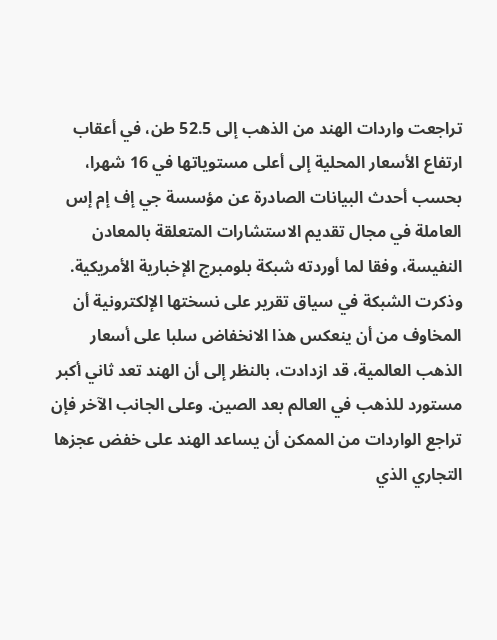تراجعت واردات الهند من الذهب إلى 52.5 طن، في أعقاب ارتفاع الأسعار المحلية إلى أعلى مستوياتها في 16 شهرا، بحسب أحدث البيانات الصادرة عن مؤسسة جي إف إم إس العاملة في مجال تقديم الاستشارات المتعلقة بالمعادن النفيسة، وفقا لما أوردته شبكة بلومبرج الإخبارية الأمريكية.
وذكرت الشبكة في سياق تقرير على نسختها الإلكترونية أن المخاوف من أن ينعكس هذا الانخفاض سلبا على أسعار الذهب العالمية، قد ازدادت، بالنظر إلى أن الهند تعد ثاني أكبر مستورد للذهب في العالم بعد الصين. وعلى الجانب الآخر فإن تراجع الواردات من الممكن أن يساعد الهند على خفض عجزها التجاري الذي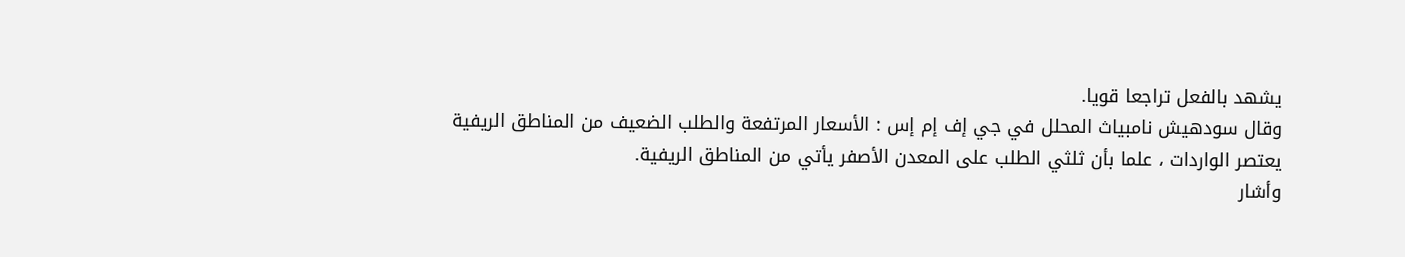يشهد بالفعل تراجعا قويا.
وقال سودهيش نامبياث المحلل في جي إف إم إس : الأسعار المرتفعة والطلب الضعيف من المناطق الريفية يعتصر الواردات ، علما بأن ثلثي الطلب على المعدن الأصفر يأتي من المناطق الريفية.
وأشار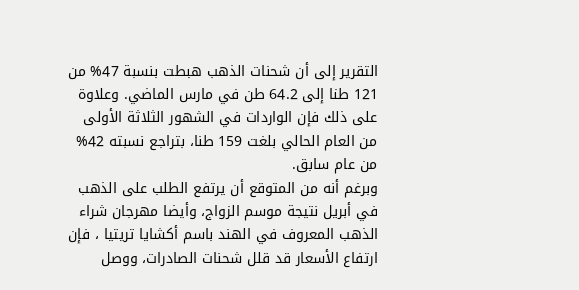التقرير إلى أن شحنات الذهب هبطت بنسبة 47% من 121 طنا إلى 64.2 طن في مارس الماضي. وعلاوة على ذلك فإن الواردات في الشهور الثلاثة الأولى من العام الحالي بلغت 159 طنا، بتراجع نسبته 42% من عام سابق.
وبرغم أنه من المتوقع أن يرتفع الطلب على الذهب في أبريل نتيجة موسم الزواج، وأيضا مهرجان شراء الذهب المعروف في الهند باسم أكشايا تريتيا ، فإن ارتفاع الأسعار قد قلل شحنات الصادرات، ووصل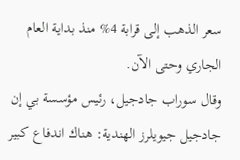سعر الذهب إلى قرابة 4% منذ بداية العام الجاري وحتى الآن.
وقال سوراب جادجيل، رئيس مؤسسة بي إن جادجيل جيويلرز الهندية: هناك اندفاع كبير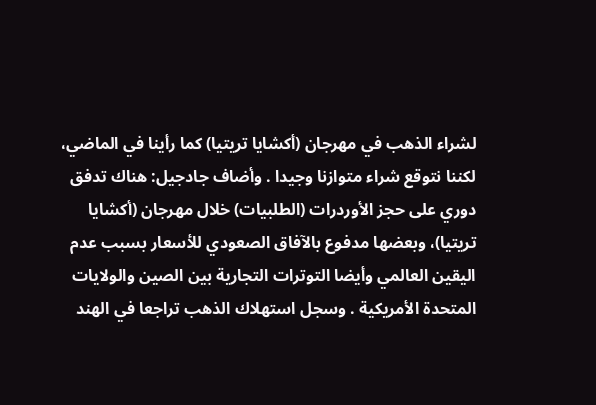لشراء الذهب في مهرجان (أكشايا تريتيا) كما رأينا في الماضي، لكننا نتوقع شراء متوازنا وجيدا . وأضاف جادجيل: هناك تدفق دوري على حجز الأوردرات (الطلبيات) خلال مهرجان (أكشايا تريتيا)، وبعضها مدفوع بالآفاق الصعودي للأسعار بسبب عدم اليقين العالمي وأيضا التوترات التجارية بين الصين والولايات المتحدة الأمريكية . وسجل استهلاك الذهب تراجعا في الهند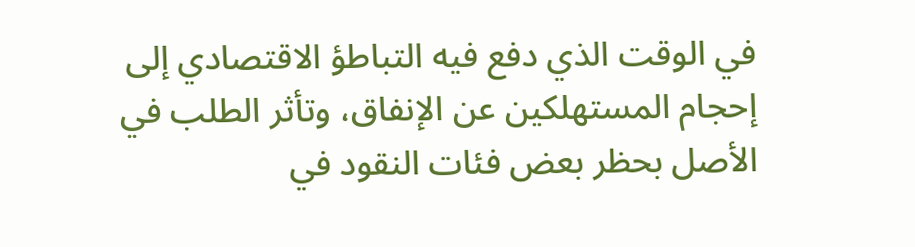في الوقت الذي دفع فيه التباطؤ الاقتصادي إلى إحجام المستهلكين عن الإنفاق، وتأثر الطلب في الأصل بحظر بعض فئات النقود في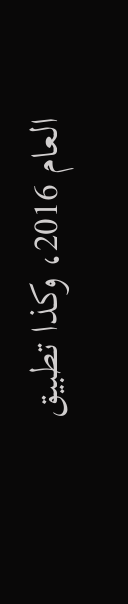العام 2016، وكذا تطبيق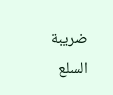ضريبة السلع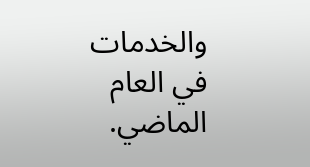والخدمات في العام الماضي.